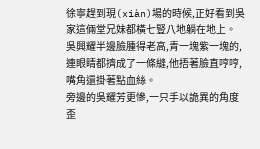徐寧趕到現(xiàn)場的時候,正好看到吳家這倆堂兄妹都橫七豎八地躺在地上。
吳興耀半邊臉腫得老高,青一塊紫一塊的,連眼睛都擠成了一條縫,他捂著臉直哼哼,嘴角還掛著點血絲。
旁邊的吳耀芳更慘,一只手以詭異的角度歪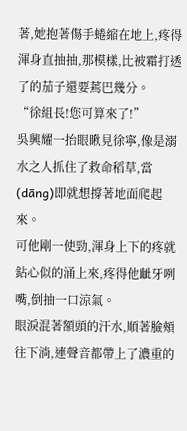著,她抱著傷手蜷縮在地上,疼得渾身直抽抽,那模樣,比被霜打透了的茄子還要蔫巴幾分。
“徐組長!您可算來了!”
吳興耀一抬眼瞅見徐寧,像是溺水之人抓住了救命稻草,當(dāng)即就想撐著地面爬起來。
可他剛一使勁,渾身上下的疼就鉆心似的涌上來,疼得他齜牙咧嘴,倒抽一口涼氣。
眼淚混著額頭的汗水,順著臉頰往下淌,連聲音都帶上了濃重的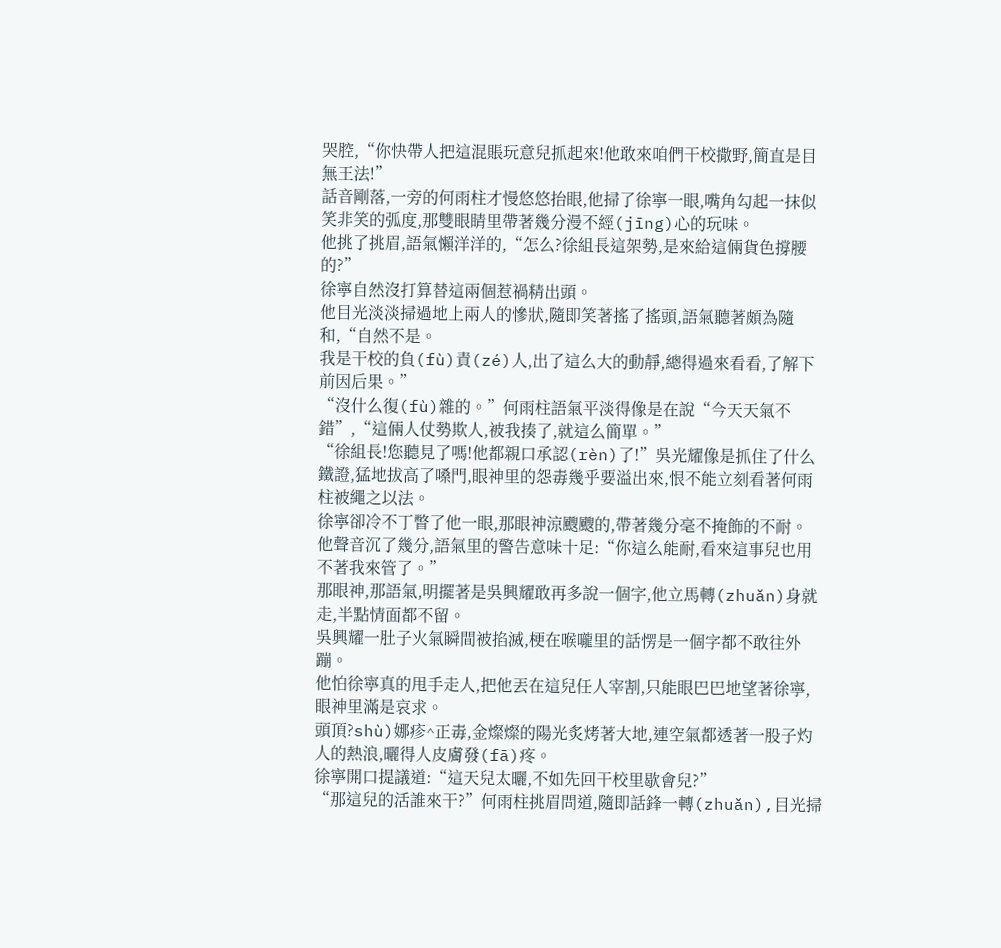哭腔,“你快帶人把這混賬玩意兒抓起來!他敢來咱們干校撒野,簡直是目無王法!”
話音剛落,一旁的何雨柱才慢悠悠抬眼,他掃了徐寧一眼,嘴角勾起一抹似笑非笑的弧度,那雙眼睛里帶著幾分漫不經(jīng)心的玩味。
他挑了挑眉,語氣懶洋洋的,“怎么?徐組長這架勢,是來給這倆貨色撐腰的?”
徐寧自然沒打算替這兩個惹禍精出頭。
他目光淡淡掃過地上兩人的慘狀,隨即笑著搖了搖頭,語氣聽著頗為隨和,“自然不是。
我是干校的負(fù)責(zé)人,出了這么大的動靜,總得過來看看,了解下前因后果。”
“沒什么復(fù)雜的。”何雨柱語氣平淡得像是在說“今天天氣不錯”,“這倆人仗勢欺人,被我揍了,就這么簡單。”
“徐組長!您聽見了嗎!他都親口承認(rèn)了!”吳光耀像是抓住了什么鐵證,猛地拔高了嗓門,眼神里的怨毒幾乎要溢出來,恨不能立刻看著何雨柱被繩之以法。
徐寧卻冷不丁瞥了他一眼,那眼神涼颼颼的,帶著幾分毫不掩飾的不耐。
他聲音沉了幾分,語氣里的警告意味十足:“你這么能耐,看來這事兒也用不著我來管了。”
那眼神,那語氣,明擺著是吳興耀敢再多說一個字,他立馬轉(zhuǎn)身就走,半點情面都不留。
吳興耀一肚子火氣瞬間被掐滅,梗在喉嚨里的話愣是一個字都不敢往外蹦。
他怕徐寧真的甩手走人,把他丟在這兒任人宰割,只能眼巴巴地望著徐寧,眼神里滿是哀求。
頭頂?shù)娜疹^正毒,金燦燦的陽光炙烤著大地,連空氣都透著一股子灼人的熱浪,曬得人皮膚發(fā)疼。
徐寧開口提議道:“這天兒太曬,不如先回干校里歇會兒?”
“那這兒的活誰來干?”何雨柱挑眉問道,隨即話鋒一轉(zhuǎn),目光掃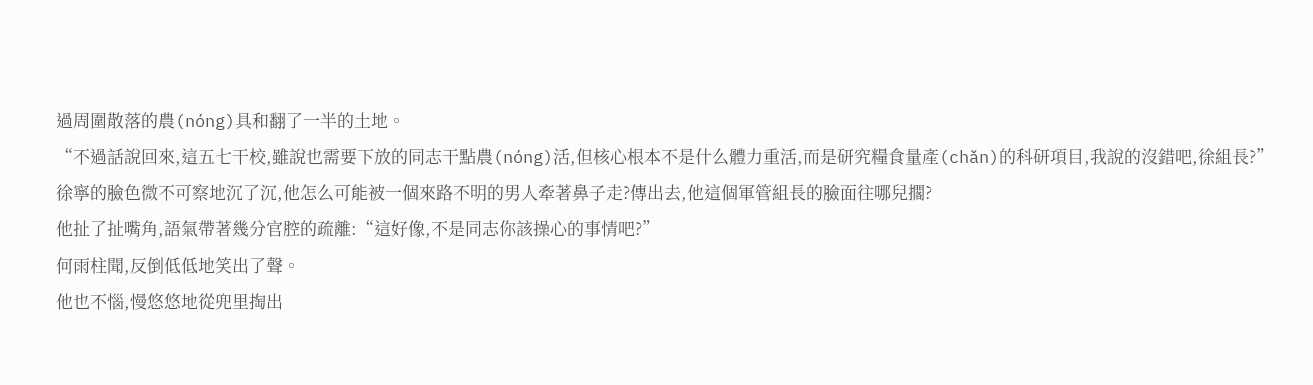過周圍散落的農(nóng)具和翻了一半的土地。
“不過話說回來,這五七干校,雖說也需要下放的同志干點農(nóng)活,但核心根本不是什么體力重活,而是研究糧食量產(chǎn)的科研項目,我說的沒錯吧,徐組長?”
徐寧的臉色微不可察地沉了沉,他怎么可能被一個來路不明的男人牽著鼻子走?傳出去,他這個軍管組長的臉面往哪兒擱?
他扯了扯嘴角,語氣帶著幾分官腔的疏離:“這好像,不是同志你該操心的事情吧?”
何雨柱聞,反倒低低地笑出了聲。
他也不惱,慢悠悠地從兜里掏出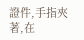證件,手指夾著,在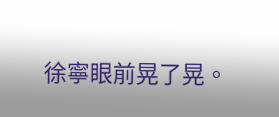徐寧眼前晃了晃。